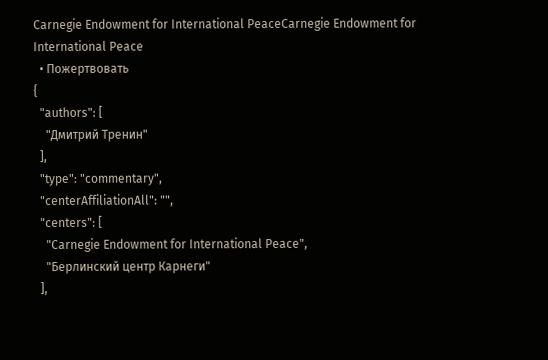Carnegie Endowment for International PeaceCarnegie Endowment for International Peace
  • Пожертвовать
{
  "authors": [
    "Дмитрий Тренин"
  ],
  "type": "commentary",
  "centerAffiliationAll": "",
  "centers": [
    "Carnegie Endowment for International Peace",
    "Берлинский центр Карнеги"
  ],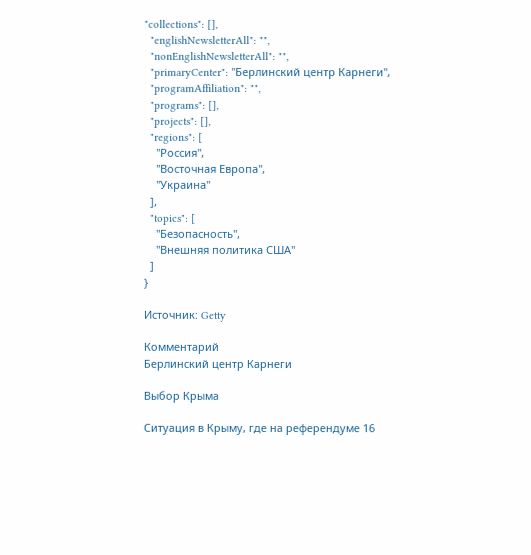"collections": [],
  "englishNewsletterAll": "",
  "nonEnglishNewsletterAll": "",
  "primaryCenter": "Берлинский центр Карнеги",
  "programAffiliation": "",
  "programs": [],
  "projects": [],
  "regions": [
    "Россия",
    "Восточная Европа",
    "Украина"
  ],
  "topics": [
    "Безопасность",
    "Внешняя политика США"
  ]
}

Источник: Getty

Комментарий
Берлинский центр Карнеги

Выбор Крыма

Ситуация в Крыму, где на референдуме 16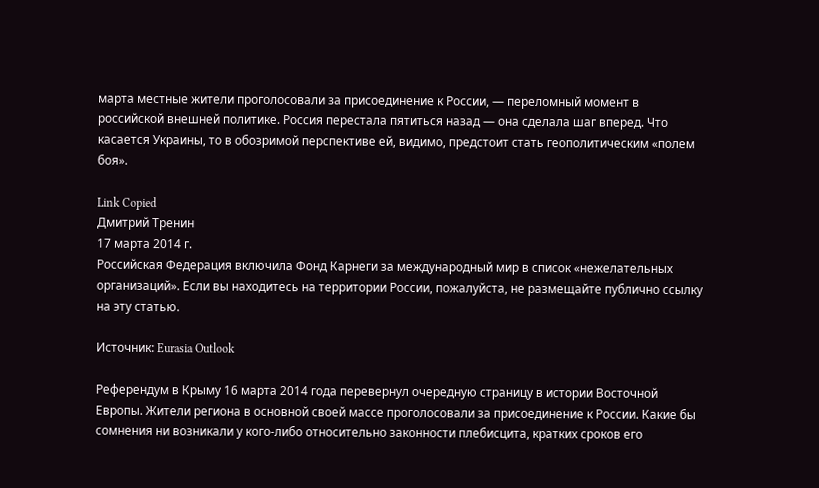марта местные жители проголосовали за присоединение к России, — переломный момент в российской внешней политике. Россия перестала пятиться назад — она сделала шаг вперед. Что касается Украины, то в обозримой перспективе ей, видимо, предстоит стать геополитическим «полем боя».

Link Copied
Дмитрий Тренин
17 марта 2014 г.
Российская Федерация включила Фонд Карнеги за международный мир в список «нежелательных организаций». Если вы находитесь на территории России, пожалуйста, не размещайте публично ссылку на эту статью.

Источник: Eurasia Outlook

Референдум в Крыму 16 марта 2014 года перевернул очередную страницу в истории Восточной Европы. Жители региона в основной своей массе проголосовали за присоединение к России. Какие бы сомнения ни возникали у кого-либо относительно законности плебисцита, кратких сроков его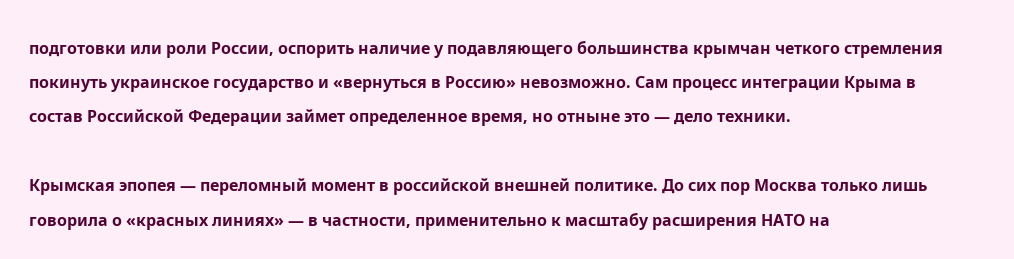подготовки или роли России, оспорить наличие у подавляющего большинства крымчан четкого стремления покинуть украинское государство и «вернуться в Россию» невозможно. Сам процесс интеграции Крыма в состав Российской Федерации займет определенное время, но отныне это — дело техники.

Крымская эпопея — переломный момент в российской внешней политике. До сих пор Москва только лишь говорила о «красных линиях» — в частности, применительно к масштабу расширения НАТО на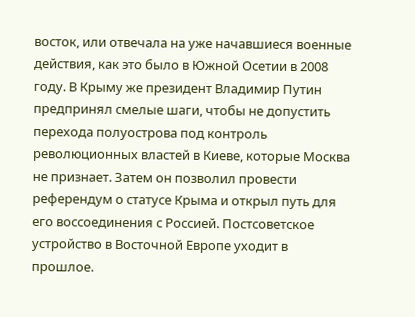восток, или отвечала на уже начавшиеся военные действия, как это было в Южной Осетии в 2008 году. В Крыму же президент Владимир Путин предпринял смелые шаги, чтобы не допустить перехода полуострова под контроль революционных властей в Киеве, которые Москва не признает. Затем он позволил провести референдум о статусе Крыма и открыл путь для его воссоединения с Россией. Постсоветское устройство в Восточной Европе уходит в прошлое.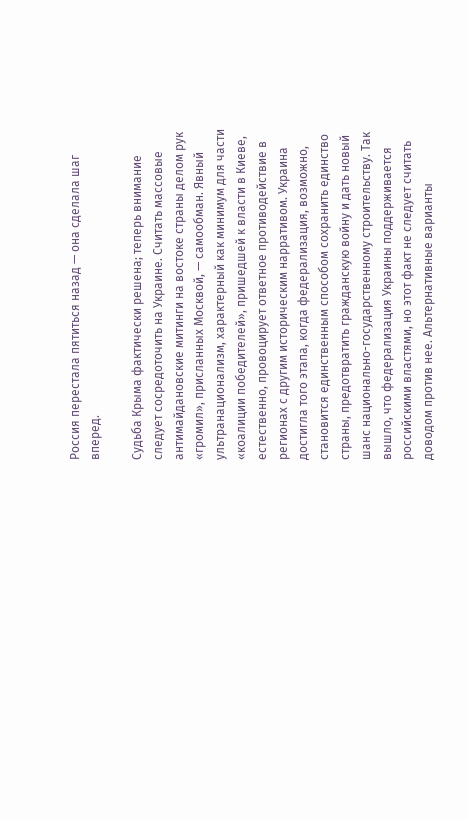Россия перестала пятиться назад — она сделала шаг вперед.

Судьба Крыма фактически решена; теперь внимание следует сосредоточить на Украине. Считать массовые антимайдановские митинги на востоке страны делом рук «громил», присланных Москвой, — самообман. Явный ультранационализм, характерный как минимум для части «коалиции победителей», пришедшей к власти в Киеве, естественно, провоцирует ответное противодействие в регионах с другим историческим нарративом. Украина достигла того этапа, когда федерализация, возможно, становится единственным способом сохранить единство страны, предотвратить гражданскую войну и дать новый шанс национально-государственному строительству. Так вышло, что федерализация Украины поддерживается российскими властями, но этот факт не следует считать доводом против нее. Альтернативные варианты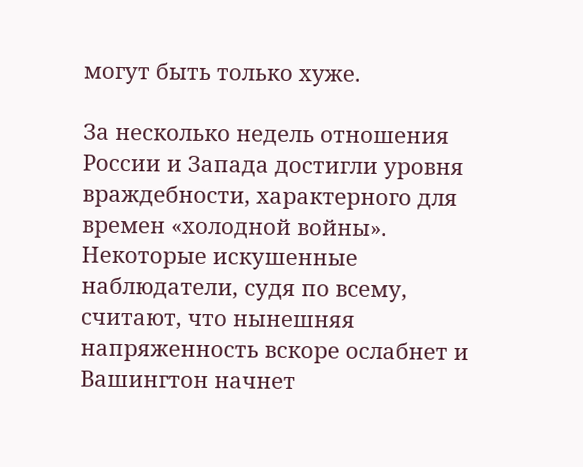могут быть только хуже.

За несколько недель отношения России и Запада достигли уровня враждебности, характерного для времен «холодной войны». Некоторые искушенные наблюдатели, судя по всему, считают, что нынешняя напряженность вскоре ослабнет и Вашингтон начнет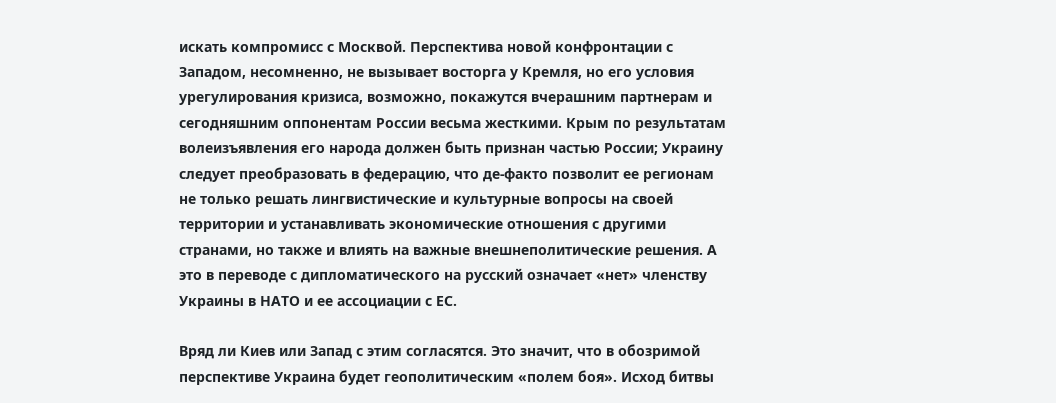искать компромисс с Москвой. Перспектива новой конфронтации с Западом, несомненно, не вызывает восторга у Кремля, но его условия урегулирования кризиса, возможно, покажутся вчерашним партнерам и сегодняшним оппонентам России весьма жесткими. Крым по результатам волеизъявления его народа должен быть признан частью России; Украину следует преобразовать в федерацию, что де-факто позволит ее регионам не только решать лингвистические и культурные вопросы на своей территории и устанавливать экономические отношения с другими странами, но также и влиять на важные внешнеполитические решения. А это в переводе с дипломатического на русский означает «нет» членству Украины в НАТО и ее ассоциации с ЕС.

Вряд ли Киев или Запад с этим согласятся. Это значит, что в обозримой перспективе Украина будет геополитическим «полем боя». Исход битвы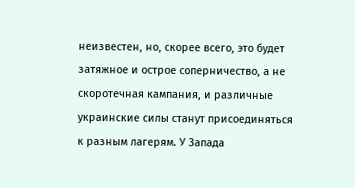неизвестен, но, скорее всего, это будет затяжное и острое соперничество, а не скоротечная кампания, и различные украинские силы станут присоединяться к разным лагерям. У Запада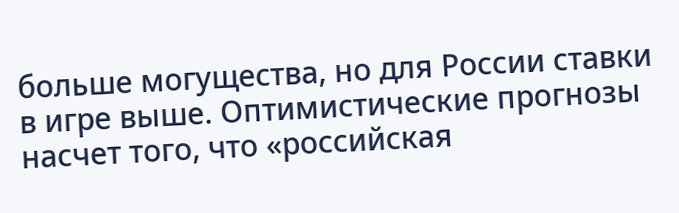больше могущества, но для России ставки в игре выше. Оптимистические прогнозы насчет того, что «российская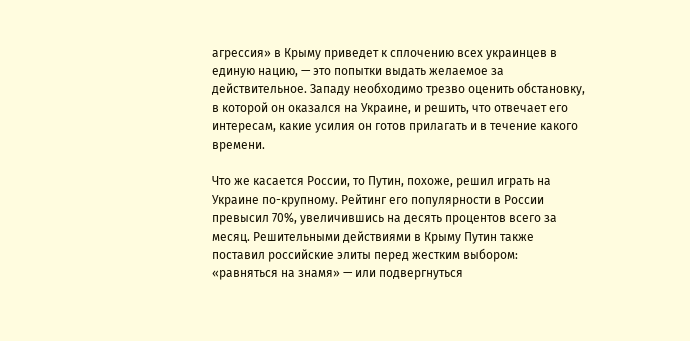агрессия» в Крыму приведет к сплочению всех украинцев в единую нацию, — это попытки выдать желаемое за действительное. Западу необходимо трезво оценить обстановку, в которой он оказался на Украине, и решить, что отвечает его интересам, какие усилия он готов прилагать и в течение какого времени.

Что же касается России, то Путин, похоже, решил играть на Украине по-крупному. Рейтинг его популярности в России превысил 70%, увеличившись на десять процентов всего за месяц. Решительными действиями в Крыму Путин также поставил российские элиты перед жестким выбором: «равняться на знамя» — или подвергнуться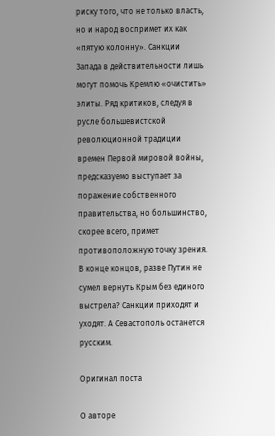риску того, что не только власть, но и народ воспримет их как «пятую колонну». Санкции Запада в действительности лишь могут помочь Кремлю «очистить» элиты. Ряд критиков, следуя в русле большевистской революционной традиции времен Первой мировой войны, предсказуемо выступает за поражение собственного правительства, но большинство, скорее всего, примет противоположную точку зрения. В конце концов, разве Путин не сумел вернуть Крым без единого выстрела? Санкции приходят и уходят. А Севастополь останется русским.

Оригинал поста

О авторе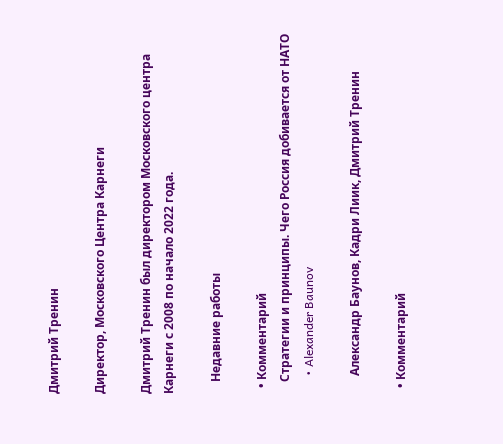Дмитрий Тренин

Директор, Московского Центра Карнеги

Дмитрий Тренин был директором Московского центра Карнеги с 2008 по начало 2022 года.

    Недавние работы

  • Комментарий
    Стратегии и принципы. Чего Россия добивается от НАТО
      • Alexander Baunov

      Александр Баунов, Кадри Лиик, Дмитрий Тренин

  • Комментарий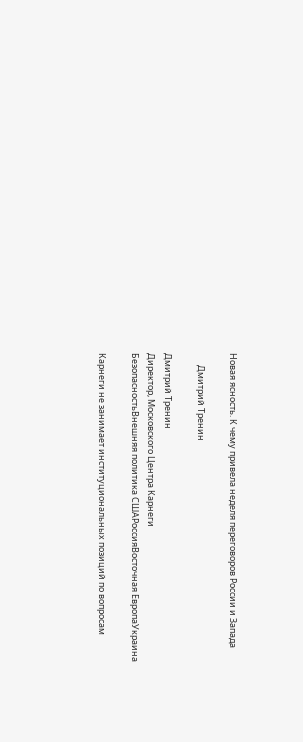Новая ясность. К чему привела неделя переговоров России и Запада

      Дмитрий Тренин

Дмитрий Тренин
Директор, Московского Центра Карнеги
БезопасностьВнешняя политика СШАРоссияВосточная ЕвропаУкраина

Карнеги не занимает институциональных позиций по вопросам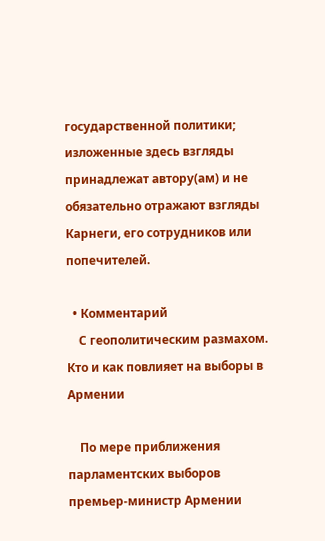государственной политики; изложенные здесь взгляды принадлежат автору(ам) и не обязательно отражают взгляды Карнеги, его сотрудников или попечителей.

  • Комментарий
    С геополитическим размахом. Кто и как повлияет на выборы в Армении

    По мере приближения парламентских выборов премьер-министр Армении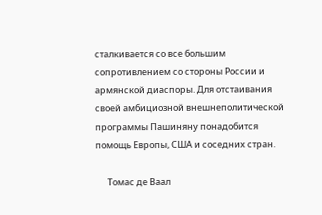сталкивается со все большим сопротивлением со стороны России и армянской диаспоры. Для отстаивания своей амбициозной внешнеполитической программы Пашиняну понадобится помощь Европы, США и соседних стран.

      Томас де Ваал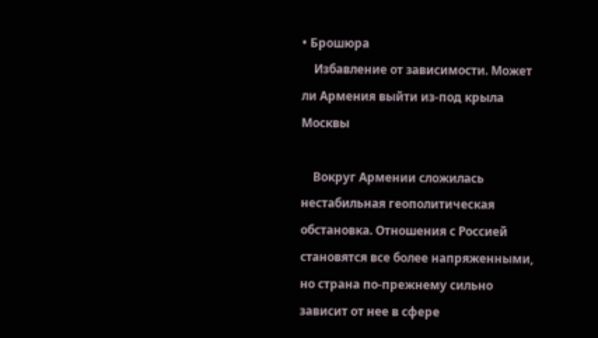• Брошюра
    Избавление от зависимости. Может ли Армения выйти из-под крыла Москвы

    Вокруг Армении сложилась нестабильная геополитическая обстановка. Отношения с Россией становятся все более напряженными, но страна по-прежнему сильно зависит от нее в сфере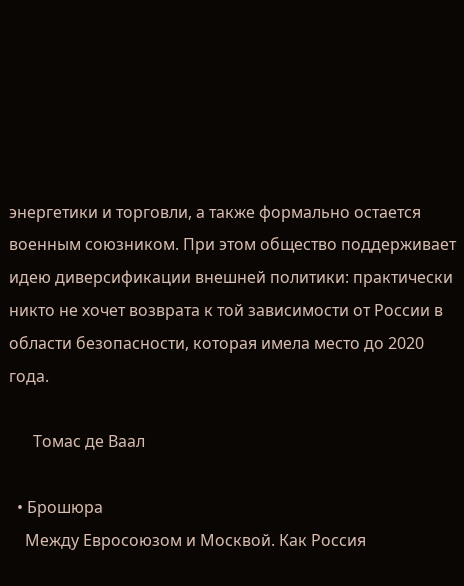энергетики и торговли, а также формально остается военным союзником. При этом общество поддерживает идею диверсификации внешней политики: практически никто не хочет возврата к той зависимости от России в области безопасности, которая имела место до 2020 года.

      Томас де Ваал

  • Брошюра
    Между Евросоюзом и Москвой. Как Россия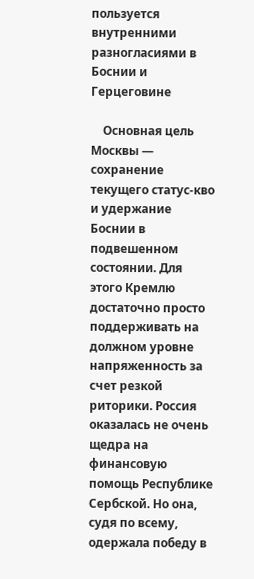пользуется внутренними разногласиями в Боснии и Герцеговине

    Основная цель Москвы — сохранение текущего статус-кво и удержание Боснии в подвешенном состоянии. Для этого Кремлю достаточно просто поддерживать на должном уровне напряженность за счет резкой риторики. Россия оказалась не очень щедра на финансовую помощь Республике Сербской. Но она, судя по всему, одержала победу в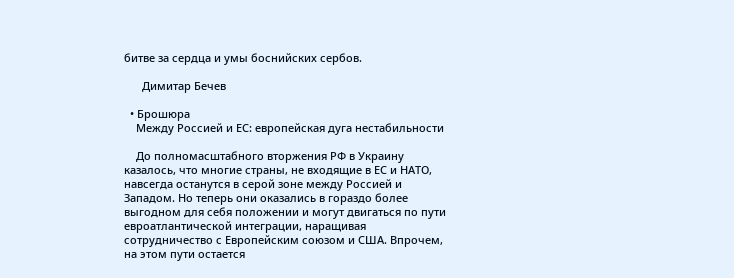битве за сердца и умы боснийских сербов.

      Димитар Бечев

  • Брошюра
    Между Россией и ЕС: европейская дуга нестабильности

    До полномасштабного вторжения РФ в Украину казалось, что многие страны, не входящие в ЕС и НАТО, навсегда останутся в серой зоне между Россией и Западом. Но теперь они оказались в гораздо более выгодном для себя положении и могут двигаться по пути евроатлантической интеграции, наращивая сотрудничество с Европейским союзом и США. Впрочем, на этом пути остается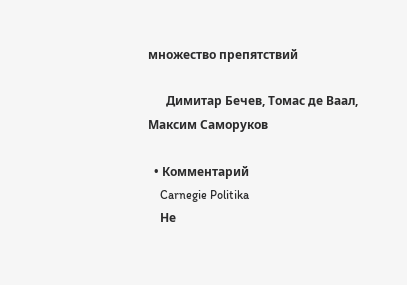множество препятствий

      Димитар Бечев, Томас де Ваал, Максим Саморуков

  • Комментарий
    Carnegie Politika
    Не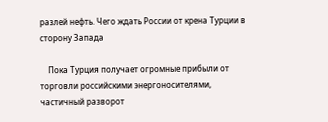разлей нефть. Чего ждать России от крена Турции в сторону Запада

    Пока Турция получает огромные прибыли от торговли российскими энергоносителями, частичный разворот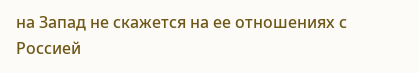на Запад не скажется на ее отношениях с Россией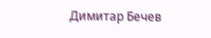Димитар Бечев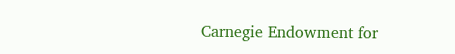Carnegie Endowment for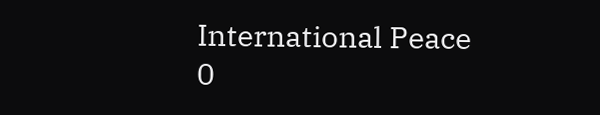International Peace
0